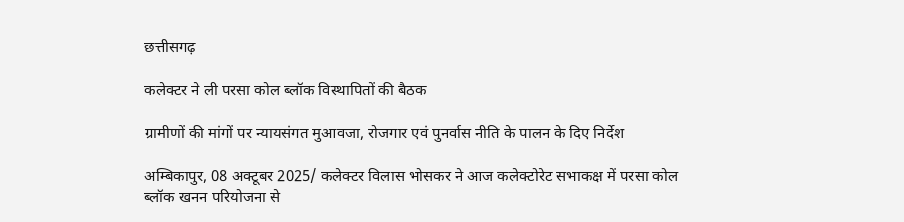छत्तीसगढ़

कलेक्टर ने ली परसा कोल ब्लॉक विस्थापितों की बैठक

ग्रामीणों की मांगों पर न्यायसंगत मुआवजा, रोजगार एवं पुनर्वास नीति के पालन के दिए निर्देश

अम्बिकापुर, 08 अक्टूबर 2025/ कलेक्टर विलास भोसकर ने आज कलेक्टोरेट सभाकक्ष में परसा कोल ब्लॉक खनन परियोजना से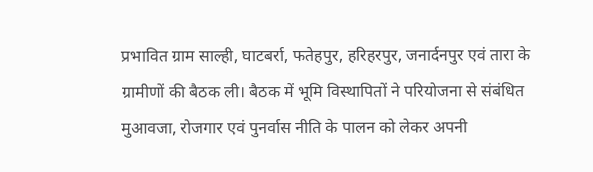प्रभावित ग्राम साल्ही, घाटबर्रा, फतेहपुर, हरिहरपुर, जनार्दनपुर एवं तारा के ग्रामीणों की बैठक ली। बैठक में भूमि विस्थापितों ने परियोजना से संबंधित मुआवजा, रोजगार एवं पुनर्वास नीति के पालन को लेकर अपनी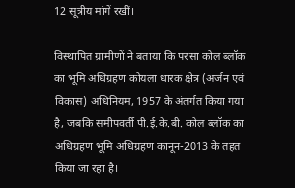12 सूत्रीय मांगें रखीं।

विस्थापित ग्रामीणों ने बताया कि परसा कोल ब्लॉक का भूमि अधिग्रहण कोयला धारक क्षेत्र (अर्जन एवं विकास) अधिनियम, 1957 के अंतर्गत किया गया है, जबकि समीपवर्ती पी.ई.के.बी. कोल ब्लॉक का अधिग्रहण भूमि अधिग्रहण कानून-2013 के तहत किया जा रहा है।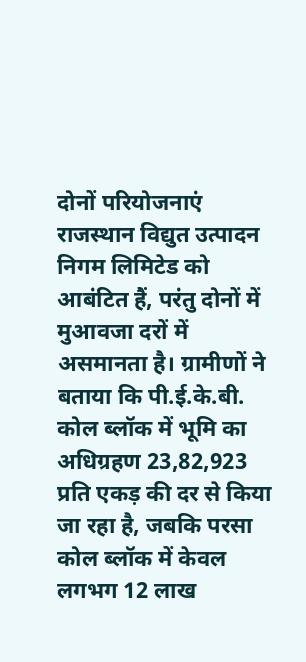दोनों परियोजनाएं राजस्थान विद्युत उत्पादन निगम लिमिटेड को आबंटित हैं, परंतु दोनों में मुआवजा दरों में असमानता है। ग्रामीणों ने बताया कि पी.ई.के.बी. कोल ब्लॉक में भूमि का अधिग्रहण 23,82,923 प्रति एकड़ की दर से किया जा रहा है, जबकि परसा कोल ब्लॉक में केवल लगभग 12 लाख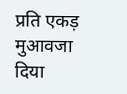प्रति एकड़ मुआवजा दिया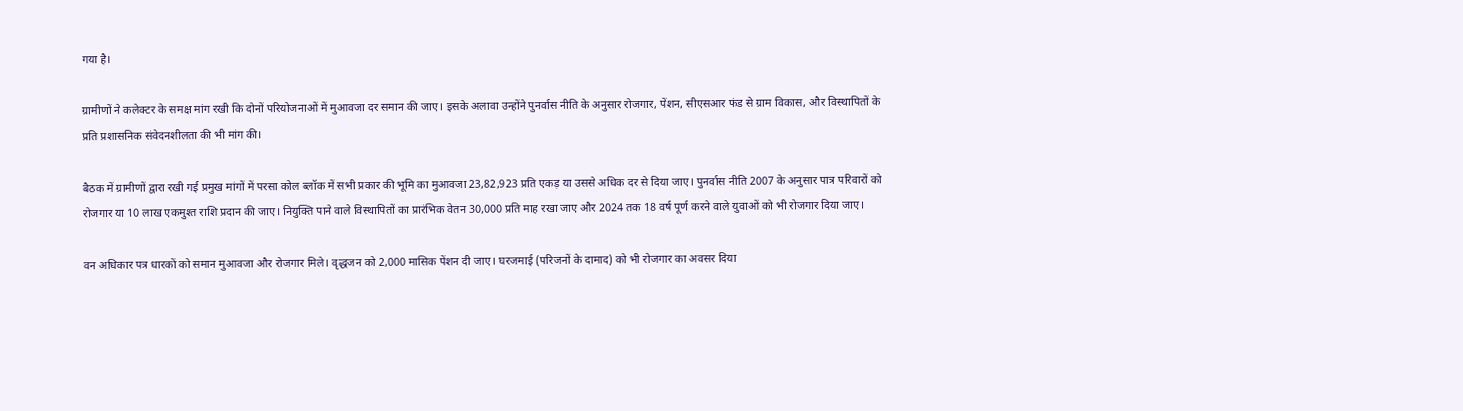गया है।

ग्रामीणों ने कलेक्टर के समक्ष मांग रखी कि दोनों परियोजनाओं में मुआवजा दर समान की जाए। इसके अलावा उन्होंने पुनर्वास नीति के अनुसार रोजगार, पेंशन, सीएसआर फंड से ग्राम विकास, और विस्थापितों के प्रति प्रशासनिक संवेदनशीलता की भी मांग की।

बैठक में ग्रामीणों द्वारा रखी गई प्रमुख मांगों में परसा कोल ब्लॉक में सभी प्रकार की भूमि का मुआवजा 23,82,923 प्रति एकड़ या उससे अधिक दर से दिया जाए। पुनर्वास नीति 2007 के अनुसार पात्र परिवारों को रोजगार या 10 लाख एकमुश्त राशि प्रदान की जाए। नियुक्ति पाने वाले विस्थापितों का प्रारंभिक वेतन 30,000 प्रति माह रखा जाए और 2024 तक 18 वर्ष पूर्ण करने वाले युवाओं को भी रोजगार दिया जाए।

वन अधिकार पत्र धारकों को समान मुआवजा और रोजगार मिले। वृद्धजन को 2,000 मासिक पेंशन दी जाए। घरजमाई (परिजनों के दामाद) को भी रोजगार का अवसर दिया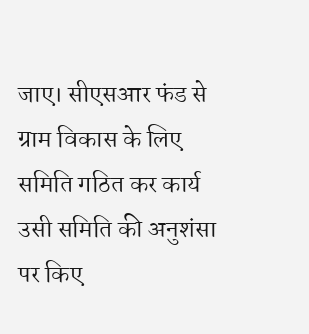जाए। सीएसआर फंड से ग्राम विकास के लिए समिति गठित कर कार्य उसी समिति की अनुशंसा पर किए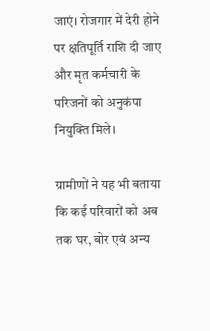जाएं। रोजगार में देरी होने पर क्षतिपूर्ति राशि दी जाए और मृत कर्मचारी के परिजनों को अनुकंपा नियुक्ति मिले।

ग्रामीणों ने यह भी बताया कि कई परिवारों को अब तक घर, बोर एवं अन्य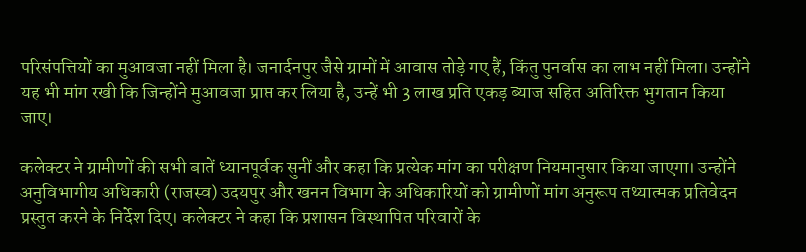परिसंपत्तियों का मुआवजा नहीं मिला है। जनार्दनपुर जैसे ग्रामों में आवास तोड़े गए हैं, किंतु पुनर्वास का लाभ नहीं मिला। उन्होंने यह भी मांग रखी कि जिन्होंने मुआवजा प्राप्त कर लिया है, उन्हें भी 3 लाख प्रति एकड़ ब्याज सहित अतिरिक्त भुगतान किया जाए।

कलेक्टर ने ग्रामीणों की सभी बातें ध्यानपूर्वक सुनीं और कहा कि प्रत्येक मांग का परीक्षण नियमानुसार किया जाएगा। उन्होंने अनुविभागीय अधिकारी (राजस्व) उदयपुर और खनन विभाग के अधिकारियों को ग्रामीणों मांग अनुरूप तथ्यात्मक प्रतिवेदन प्रस्तुत करने के निर्देश दिए। कलेक्टर ने कहा कि प्रशासन विस्थापित परिवारों के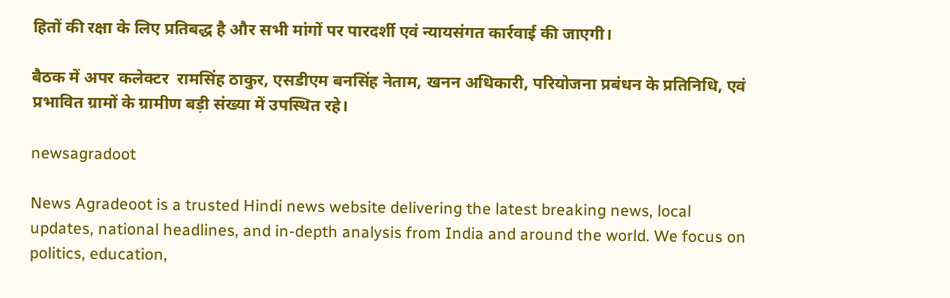हितों की रक्षा के लिए प्रतिबद्ध है और सभी मांगों पर पारदर्शी एवं न्यायसंगत कार्रवाई की जाएगी।

बैठक में अपर कलेक्टर  रामसिंह ठाकुर, एसडीएम बनसिंह नेताम, खनन अधिकारी, परियोजना प्रबंधन के प्रतिनिधि, एवं प्रभावित ग्रामों के ग्रामीण बड़ी संख्या में उपस्थित रहे।

newsagradoot

News Agradeoot is a trusted Hindi news website delivering the latest breaking news, local updates, national headlines, and in-depth analysis from India and around the world. We focus on politics, education,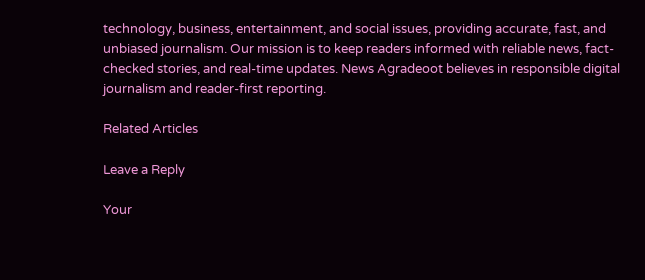technology, business, entertainment, and social issues, providing accurate, fast, and unbiased journalism. Our mission is to keep readers informed with reliable news, fact-checked stories, and real-time updates. News Agradeoot believes in responsible digital journalism and reader-first reporting.

Related Articles

Leave a Reply

Your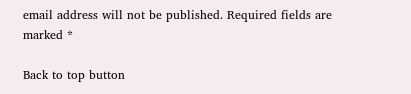email address will not be published. Required fields are marked *

Back to top button